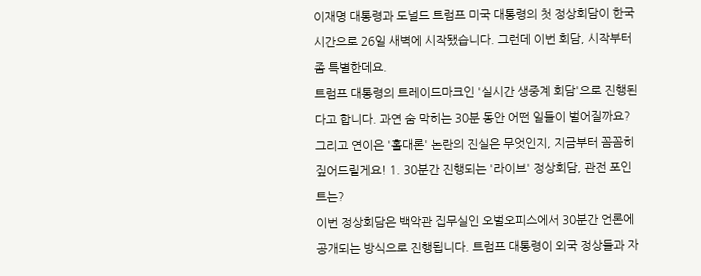이재명 대통령과 도널드 트럼프 미국 대통령의 첫 정상회담이 한국시간으로 26일 새벽에 시작됐습니다. 그런데 이번 회담, 시작부터 좀 특별한데요.
트럼프 대통령의 트레이드마크인 '실시간 생중계 회담'으로 진행된다고 합니다. 과연 숨 막히는 30분 동안 어떤 일들이 벌어질까요?
그리고 연이은 '홀대론' 논란의 진실은 무엇인지, 지금부터 꼼꼼히 짚어드릴게요! 1. 30분간 진행되는 '라이브' 정상회담, 관전 포인트는?
이번 정상회담은 백악관 집무실인 오벌오피스에서 30분간 언론에 공개되는 방식으로 진행됩니다. 트럼프 대통령이 외국 정상들과 자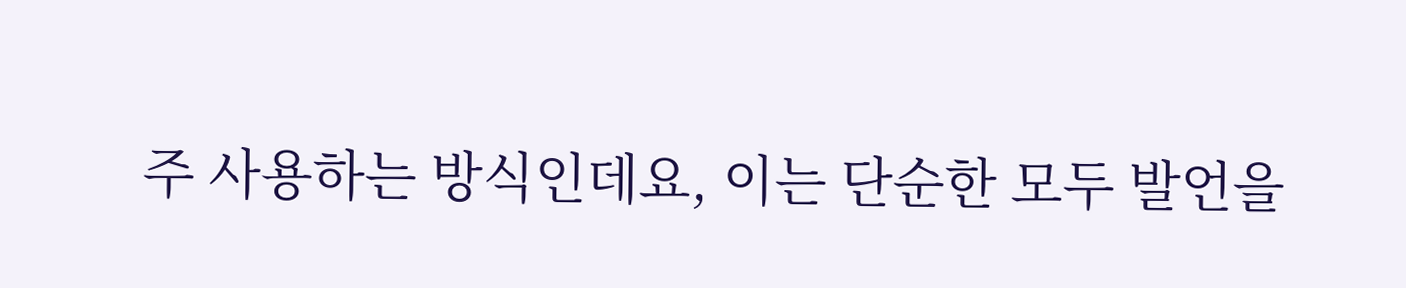주 사용하는 방식인데요, 이는 단순한 모두 발언을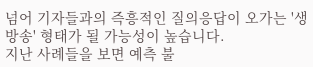넘어 기자들과의 즉흥적인 질의응답이 오가는 '생방송' 형태가 될 가능성이 높습니다.
지난 사례들을 보면 예측 불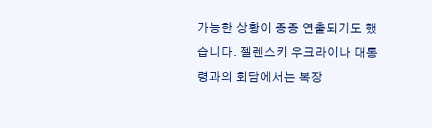가능한 상황이 종종 연출되기도 했습니다. 젤렌스키 우크라이나 대통령과의 회담에서는 복장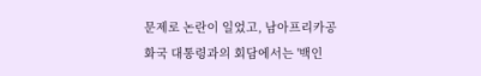문제로 논란이 일었고, 남아프리카공화국 대통령과의 회담에서는 '백인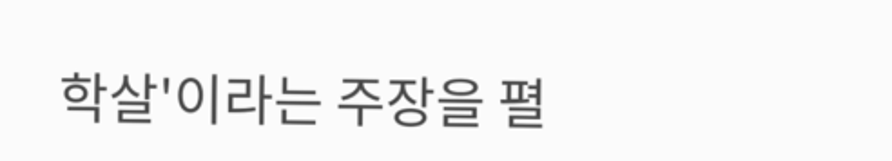학살'이라는 주장을 펼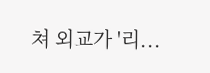쳐 외교가 '리...